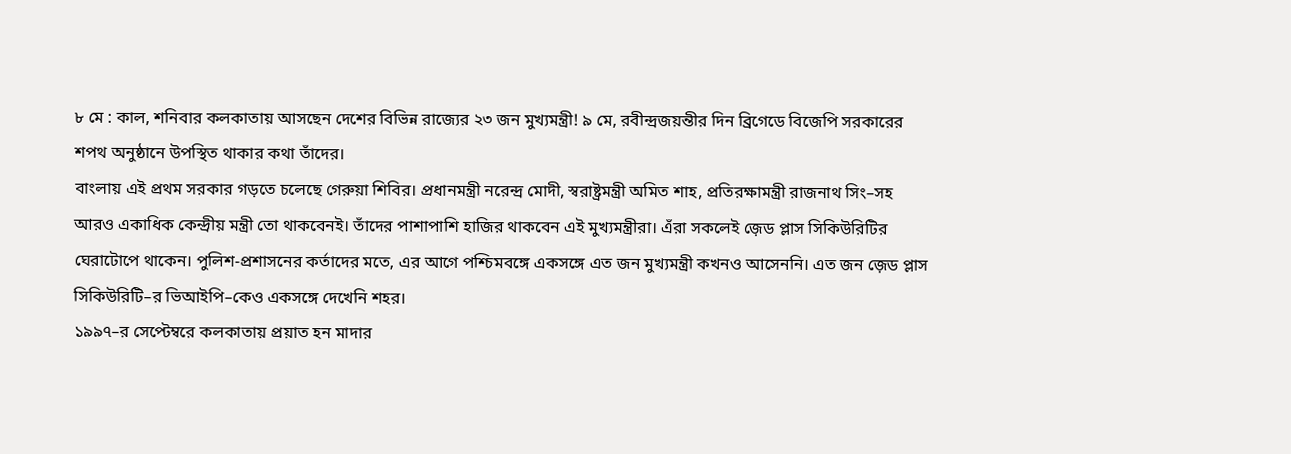৮ মে : কাল, শনিবার কলকাতায় আসছেন দেশের বিভিন্ন রাজ্যের ২৩ জন মুখ্যমন্ত্রী! ৯ মে, রবীন্দ্রজয়ন্তীর দিন ব্রিগেডে বিজেপি সরকারের শপথ অনুষ্ঠানে উপস্থিত থাকার কথা তাঁদের।
বাংলায় এই প্রথম সরকার গড়তে চলেছে গেরুয়া শিবির। প্রধানমন্ত্রী নরেন্দ্র মোদী, স্বরাষ্ট্রমন্ত্রী অমিত শাহ, প্রতিরক্ষামন্ত্রী রাজনাথ সিং–সহ আরও একাধিক কেন্দ্রীয় মন্ত্রী তো থাকবেনই। তাঁদের পাশাপাশি হাজির থাকবেন এই মুখ্যমন্ত্রীরা। এঁরা সকলেই জ়েড প্লাস সিকিউরিটির ঘেরাটোপে থাকেন। পুলিশ-প্রশাসনের কর্তাদের মতে, এর আগে পশ্চিমবঙ্গে একসঙ্গে এত জন মুখ্যমন্ত্রী কখনও আসেননি। এত জন জ়েড প্লাস সিকিউরিটি–র ভিআইপি–কেও একসঙ্গে দেখেনি শহর।
১৯৯৭–র সেপ্টেম্বরে কলকাতায় প্রয়াত হন মাদার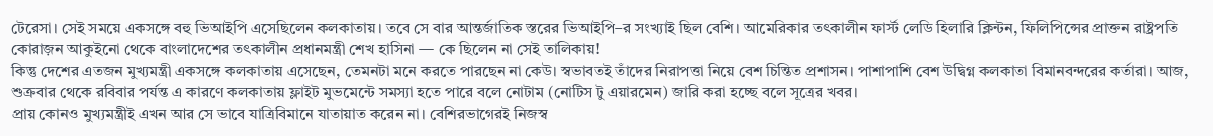টেরেসা। সেই সময়ে একসঙ্গে বহু ভিআইপি এসেছিলেন কলকাতায়। তবে সে বার আন্তর্জাতিক স্তরের ভিআইপি–র সংখ্যাই ছিল বেশি। আমেরিকার তৎকালীন ফার্স্ট লেডি হিলারি ক্লিন্টন, ফিলিপিন্সের প্রাক্তন রাষ্ট্রপতি কোরাজ়ন আকুইনো থেকে বাংলাদেশের তৎকালীন প্রধানমন্ত্রী শেখ হাসিনা — কে ছিলেন না সেই তালিকায়!
কিন্তু দেশের এতজন মুখ্যমন্ত্রী একসঙ্গে কলকাতায় এসেছেন, তেমনটা মনে করতে পারছেন না কেউ। স্বভাবতই তাঁদের নিরাপত্তা নিয়ে বেশ চিন্তিত প্রশাসন। পাশাপাশি বেশ উদ্বিগ্ন কলকাতা বিমানবন্দরের কর্তারা। আজ, শুক্রবার থেকে রবিবার পর্যন্ত এ কারণে কলকাতায় ফ্লাইট মুভমেন্টে সমস্যা হতে পারে বলে নোটাম (নোটিস টু এয়ারমেন) জারি করা হচ্ছে বলে সূত্রের খবর।
প্রায় কোনও মুখ্যমন্ত্রীই এখন আর সে ভাবে যাত্রিবিমানে যাতায়াত করেন না। বেশিরভাগেরই নিজস্ব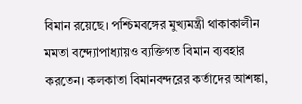বিমান রয়েছে। পশ্চিমবঙ্গের মুখ্যমন্ত্রী থাকাকালীন মমতা বন্দ্যোপাধ্যায়ও ব্যক্তিগত বিমান ব্যবহার করতেন। কলকাতা বিমানবন্দরের কর্তাদের আশঙ্কা,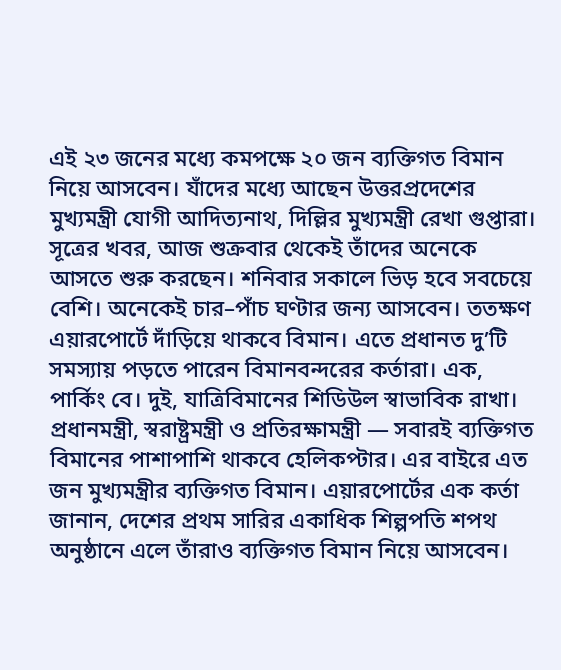এই ২৩ জনের মধ্যে কমপক্ষে ২০ জন ব্যক্তিগত বিমান নিয়ে আসবেন। যাঁদের মধ্যে আছেন উত্তরপ্রদেশের মুখ্যমন্ত্রী যোগী আদিত্যনাথ, দিল্লির মুখ্যমন্ত্রী রেখা গুপ্তারা।
সূত্রের খবর, আজ শুক্রবার থেকেই তাঁদের অনেকে আসতে শুরু করছেন। শনিবার সকালে ভিড় হবে সবচেয়ে বেশি। অনেকেই চার–পাঁচ ঘণ্টার জন্য আসবেন। ততক্ষণ এয়ারপোর্টে দাঁড়িয়ে থাকবে বিমান। এতে প্রধানত দু’টি সমস্যায় পড়তে পারেন বিমানবন্দরের কর্তারা। এক, পার্কিং বে। দুই, যাত্রিবিমানের শিডিউল স্বাভাবিক রাখা। প্রধানমন্ত্রী, স্বরাষ্ট্রমন্ত্রী ও প্রতিরক্ষামন্ত্রী — সবারই ব্যক্তিগত বিমানের পাশাপাশি থাকবে হেলিকপ্টার। এর বাইরে এত জন মুখ্যমন্ত্রীর ব্যক্তিগত বিমান। এয়ারপোর্টের এক কর্তা জানান, দেশের প্রথম সারির একাধিক শিল্পপতি শপথ অনুষ্ঠানে এলে তাঁরাও ব্যক্তিগত বিমান নিয়ে আসবেন।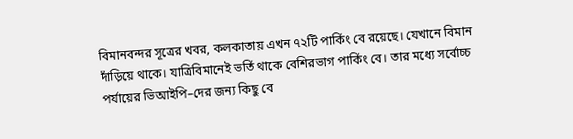বিমানবন্দর সূত্রের খবর, কলকাতায় এখন ৭২টি পার্কিং বে রয়েছে। যেখানে বিমান দাঁড়িয়ে থাকে। যাত্রিবিমানেই ভর্তি থাকে বেশিরভাগ পার্কিং বে। তার মধ্যে সর্বোচ্চ পর্যায়ের ভিআইপি–দের জন্য কিছু বে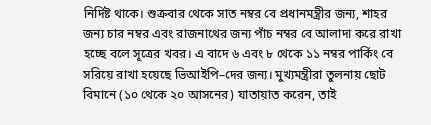নির্দিষ্ট থাকে। শুক্রবার থেকে সাত নম্বর বে প্রধানমন্ত্রীর জন্য, শাহর জন্য চার নম্বর এবং রাজনাথের জন্য পাঁচ নম্বর বে আলাদা করে রাখা হচ্ছে বলে সূত্রের খবর। এ বাদে ৬ এবং ৮ থেকে ১১ নম্বর পার্কিং বে সরিয়ে রাখা হয়েছে ভিআইপি–দের জন্য। মুখ্যমন্ত্রীরা তুলনায় ছোট বিমানে (১০ থেকে ২০ আসনের) যাতায়াত করেন, তাই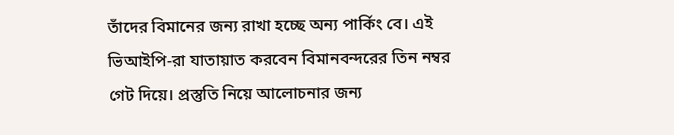তাঁদের বিমানের জন্য রাখা হচ্ছে অন্য পার্কিং বে। এই ভিআইপি-রা যাতায়াত করবেন বিমানবন্দরের তিন নম্বর গেট দিয়ে। প্রস্তুতি নিয়ে আলোচনার জন্য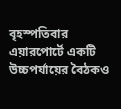বৃহস্পতিবার এয়ারপোর্টে একটি উচ্চপর্যায়ের বৈঠকও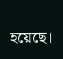হয়েছে।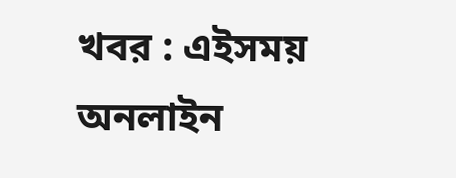খবর : এইসময় অনলাইন